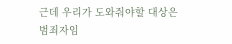근데 우리가 도와줘야할 대상은
범죄자임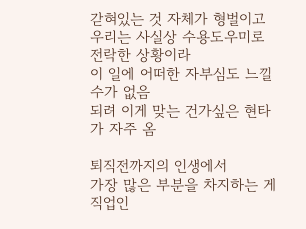갇혀있는 것 자체가 형벌이고
우리는 사실상 수용도우미로 전락한 상황이라
이 일에 어떠한 자부심도 느낄 수가 없음
되려 이게 맞는 건가싶은 현타가 자주 옴

퇴직전까지의 인생에서
가장 많은 부분을 차지하는 게 직업인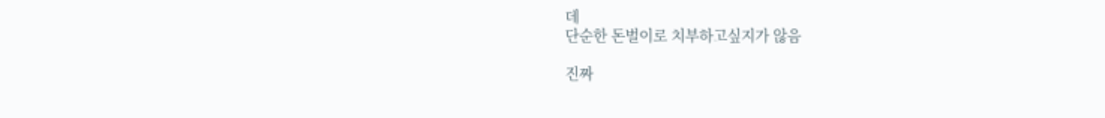데
단순한 돈벌이로 치부하고싶지가 않음

진짜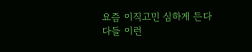요즘 이직고민 심하게 든다
다들 이런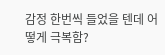감정 한번씩 들었을 텐데 어떻게 극복함?